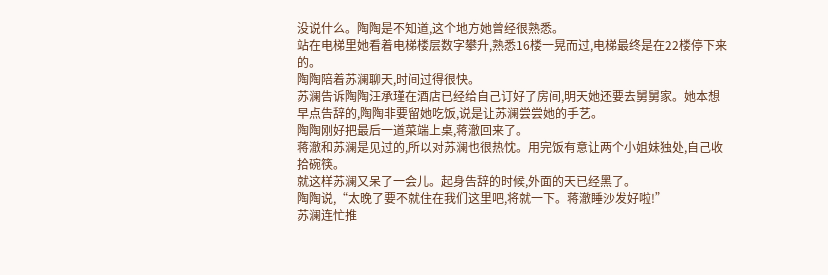没说什么。陶陶是不知道,这个地方她曾经很熟悉。
站在电梯里她看着电梯楼层数字攀升,熟悉16楼一晃而过,电梯最终是在22楼停下来的。
陶陶陪着苏澜聊天,时间过得很快。
苏澜告诉陶陶汪承瑾在酒店已经给自己订好了房间,明天她还要去舅舅家。她本想早点告辞的,陶陶非要留她吃饭,说是让苏澜尝尝她的手艺。
陶陶刚好把最后一道菜端上桌,蒋澈回来了。
蒋澈和苏澜是见过的,所以对苏澜也很热忱。用完饭有意让两个小姐妹独处,自己收拾碗筷。
就这样苏澜又呆了一会儿。起身告辞的时候,外面的天已经黑了。
陶陶说,“太晚了要不就住在我们这里吧,将就一下。蒋澈睡沙发好啦!”
苏澜连忙推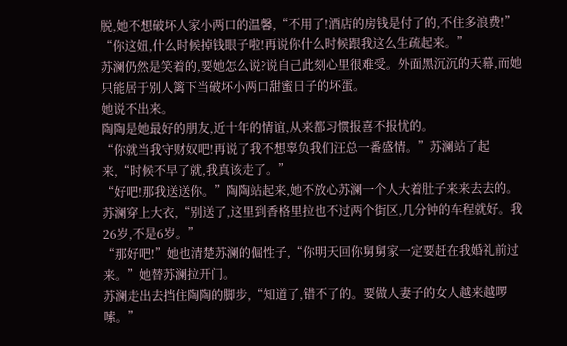脱,她不想破坏人家小两口的温馨,“不用了!酒店的房钱是付了的,不住多浪费!”
“你这妞,什么时候掉钱眼子啦!再说你什么时候跟我这么生疏起来。”
苏澜仍然是笑着的,要她怎么说?说自己此刻心里很难受。外面黑沉沉的天幕,而她只能居于别人篱下当破坏小两口甜蜜日子的坏蛋。
她说不出来。
陶陶是她最好的朋友,近十年的情谊,从来都习惯报喜不报忧的。
“你就当我守财奴吧!再说了我不想辜负我们汪总一番盛情。”苏澜站了起来,“时候不早了就,我真该走了。”
“好吧!那我送送你。”陶陶站起来,她不放心苏澜一个人大着肚子来来去去的。
苏澜穿上大衣,“别送了,这里到香格里拉也不过两个街区,几分钟的车程就好。我26岁,不是6岁。”
“那好吧!”她也清楚苏澜的倔性子,“你明天回你舅舅家一定要赶在我婚礼前过来。”她替苏澜拉开门。
苏澜走出去挡住陶陶的脚步,“知道了,错不了的。要做人妻子的女人越来越啰嗦。”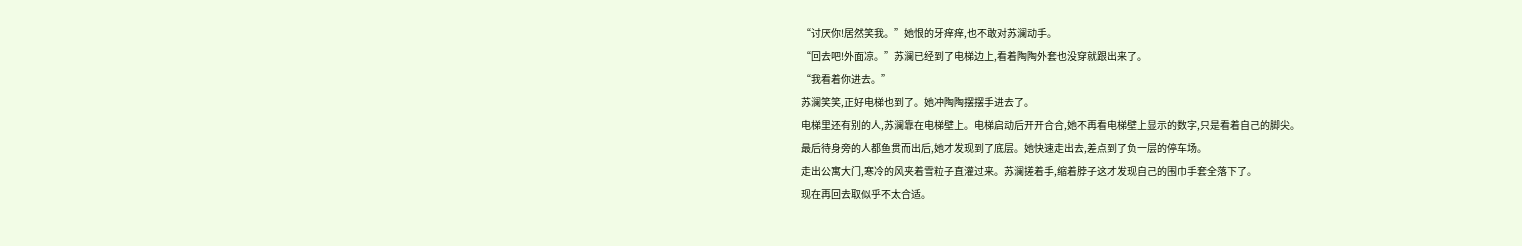“讨厌你!居然笑我。”她恨的牙痒痒,也不敢对苏澜动手。
“回去吧!外面凉。”苏澜已经到了电梯边上,看着陶陶外套也没穿就跟出来了。
“我看着你进去。”
苏澜笑笑,正好电梯也到了。她冲陶陶摆摆手进去了。
电梯里还有别的人,苏澜靠在电梯壁上。电梯启动后开开合合,她不再看电梯壁上显示的数字,只是看着自己的脚尖。
最后待身旁的人都鱼贯而出后,她才发现到了底层。她快速走出去,差点到了负一层的停车场。
走出公寓大门,寒冷的风夹着雪粒子直灌过来。苏澜搓着手,缩着脖子这才发现自己的围巾手套全落下了。
现在再回去取似乎不太合适。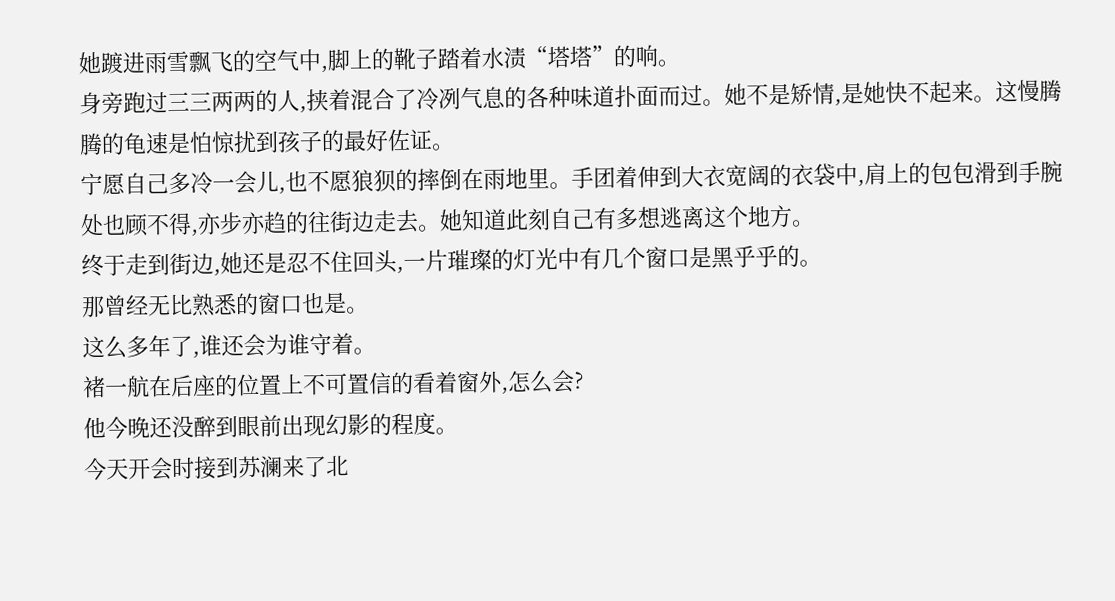她踱进雨雪飘飞的空气中,脚上的靴子踏着水渍“塔塔”的响。
身旁跑过三三两两的人,挟着混合了冷冽气息的各种味道扑面而过。她不是矫情,是她快不起来。这慢腾腾的龟速是怕惊扰到孩子的最好佐证。
宁愿自己多冷一会儿,也不愿狼狈的摔倒在雨地里。手团着伸到大衣宽阔的衣袋中,肩上的包包滑到手腕处也顾不得,亦步亦趋的往街边走去。她知道此刻自己有多想逃离这个地方。
终于走到街边,她还是忍不住回头,一片璀璨的灯光中有几个窗口是黑乎乎的。
那曾经无比熟悉的窗口也是。
这么多年了,谁还会为谁守着。
褚一航在后座的位置上不可置信的看着窗外,怎么会?
他今晚还没醉到眼前出现幻影的程度。
今天开会时接到苏澜来了北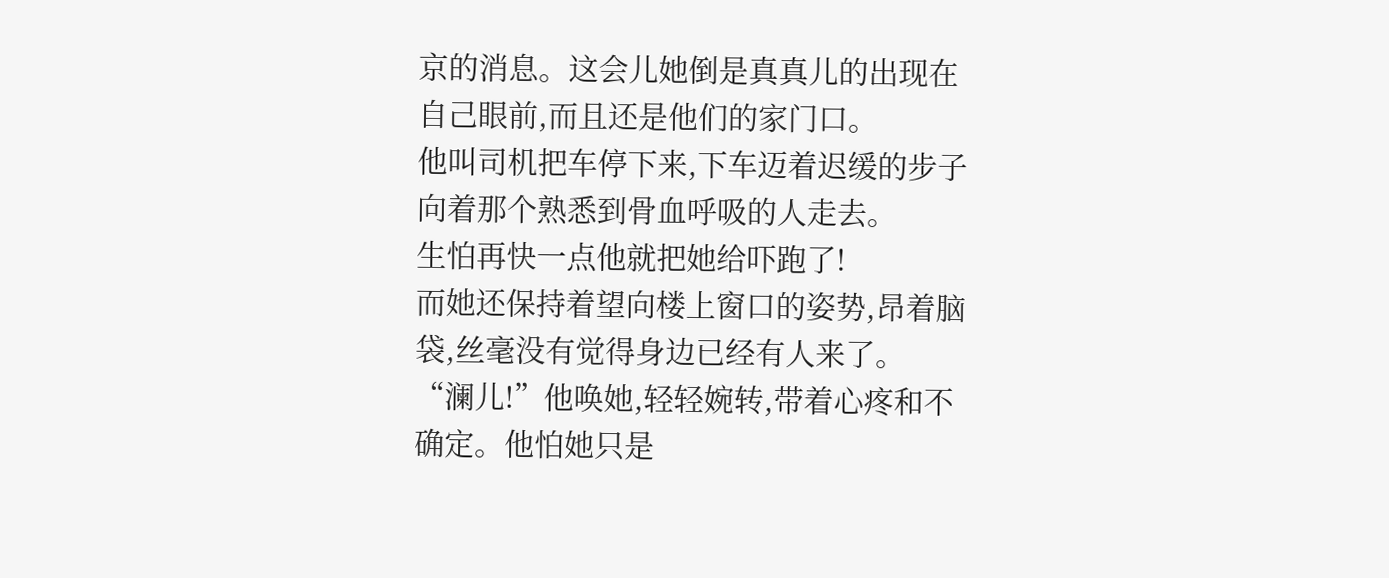京的消息。这会儿她倒是真真儿的出现在自己眼前,而且还是他们的家门口。
他叫司机把车停下来,下车迈着迟缓的步子向着那个熟悉到骨血呼吸的人走去。
生怕再快一点他就把她给吓跑了!
而她还保持着望向楼上窗口的姿势,昂着脑袋,丝毫没有觉得身边已经有人来了。
“澜儿!”他唤她,轻轻婉转,带着心疼和不确定。他怕她只是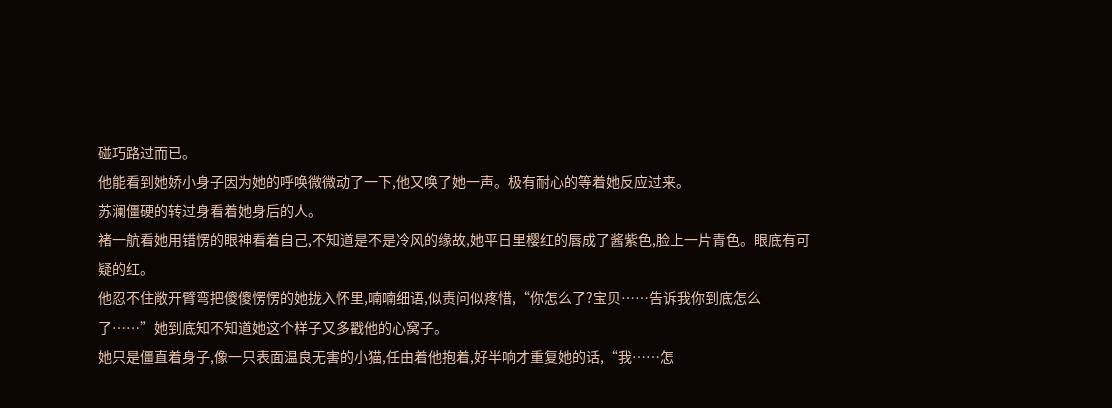碰巧路过而已。
他能看到她娇小身子因为她的呼唤微微动了一下,他又唤了她一声。极有耐心的等着她反应过来。
苏澜僵硬的转过身看着她身后的人。
褚一航看她用错愣的眼神看着自己,不知道是不是冷风的缘故,她平日里樱红的唇成了酱紫色,脸上一片青色。眼底有可疑的红。
他忍不住敞开臂弯把傻傻愣愣的她拢入怀里,喃喃细语,似责问似疼惜,“你怎么了?宝贝……告诉我你到底怎么了……”她到底知不知道她这个样子又多戳他的心窝子。
她只是僵直着身子,像一只表面温良无害的小猫,任由着他抱着,好半响才重复她的话,“我……怎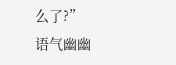么了?”
语气幽幽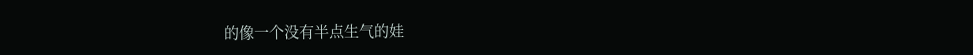的像一个没有半点生气的娃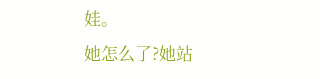娃。
她怎么了?她站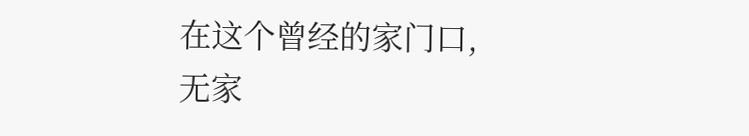在这个曾经的家门口,无家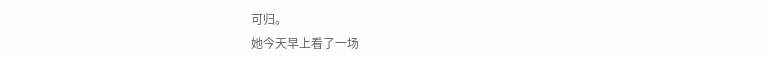可归。
她今天早上看了一场